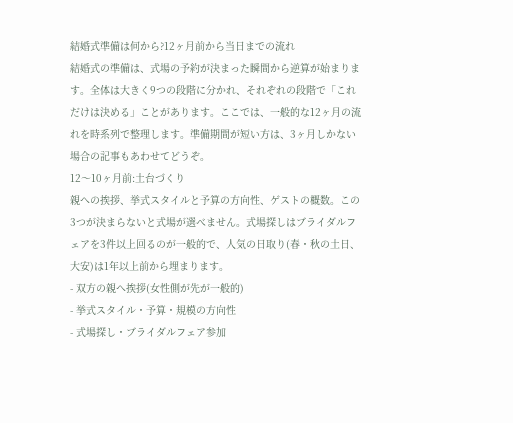結婚式準備は何から?12ヶ月前から当日までの流れ
結婚式の準備は、式場の予約が決まった瞬間から逆算が始まります。全体は大きく9つの段階に分かれ、それぞれの段階で「これだけは決める」ことがあります。ここでは、一般的な12ヶ月の流れを時系列で整理します。準備期間が短い方は、3ヶ月しかない場合の記事もあわせてどうぞ。
12〜10ヶ月前:土台づくり
親への挨拶、挙式スタイルと予算の方向性、ゲストの概数。この3つが決まらないと式場が選べません。式場探しはブライダルフェアを3件以上回るのが一般的で、人気の日取り(春・秋の土日、大安)は1年以上前から埋まります。
- 双方の親へ挨拶(女性側が先が一般的)
- 挙式スタイル・予算・規模の方向性
- 式場探し・ブライダルフェア参加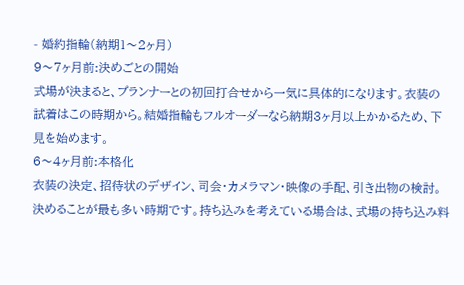- 婚約指輪(納期1〜2ヶ月)
9〜7ヶ月前:決めごとの開始
式場が決まると、プランナーとの初回打合せから一気に具体的になります。衣装の試着はこの時期から。結婚指輪もフルオーダーなら納期3ヶ月以上かかるため、下見を始めます。
6〜4ヶ月前:本格化
衣装の決定、招待状のデザイン、司会・カメラマン・映像の手配、引き出物の検討。決めることが最も多い時期です。持ち込みを考えている場合は、式場の持ち込み料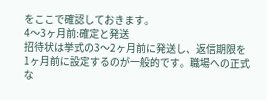をここで確認しておきます。
4〜3ヶ月前:確定と発送
招待状は挙式の3〜2ヶ月前に発送し、返信期限を1ヶ月前に設定するのが一般的です。職場への正式な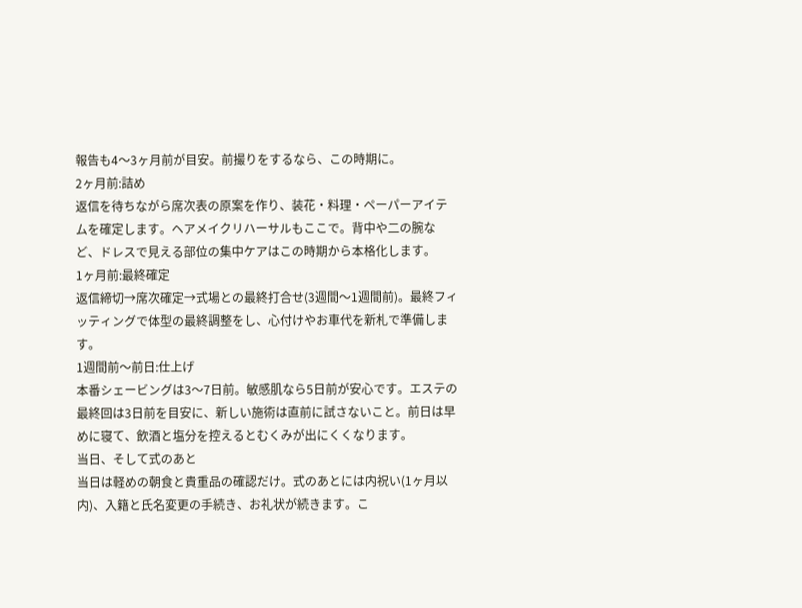報告も4〜3ヶ月前が目安。前撮りをするなら、この時期に。
2ヶ月前:詰め
返信を待ちながら席次表の原案を作り、装花・料理・ペーパーアイテムを確定します。ヘアメイクリハーサルもここで。背中や二の腕など、ドレスで見える部位の集中ケアはこの時期から本格化します。
1ヶ月前:最終確定
返信締切→席次確定→式場との最終打合せ(3週間〜1週間前)。最終フィッティングで体型の最終調整をし、心付けやお車代を新札で準備します。
1週間前〜前日:仕上げ
本番シェービングは3〜7日前。敏感肌なら5日前が安心です。エステの最終回は3日前を目安に、新しい施術は直前に試さないこと。前日は早めに寝て、飲酒と塩分を控えるとむくみが出にくくなります。
当日、そして式のあと
当日は軽めの朝食と貴重品の確認だけ。式のあとには内祝い(1ヶ月以内)、入籍と氏名変更の手続き、お礼状が続きます。こ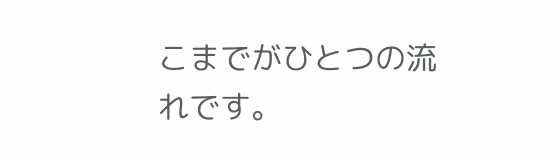こまでがひとつの流れです。